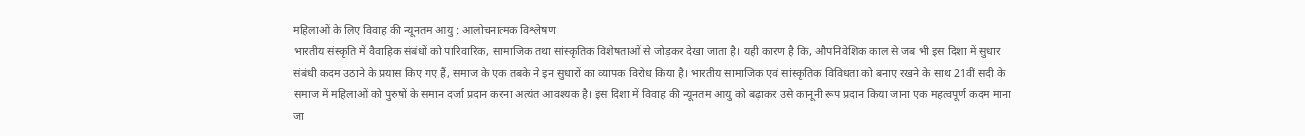महिलाओं के लिए विवाह की न्यूनतम आयु : आलोचनात्मक विश्लेषण
भारतीय संस्कृति में वैवाहिक संबंधों को पारिवारिक, सामाजिक तथा सांस्कृतिक विशेषताओं से जोड़कर देखा जाता है। यही कारण है कि, औपनिवेशिक काल से जब भी इस दिशा में सुधार संबंधी कदम उठाने के प्रयास किए गए हैं, समाज के एक तबके ने इन सुधारों का व्यापक विरोध किया है। भारतीय सामाजिक एवं सांस्कृतिक विविधता को बनाए रखने के साथ 21वीं सदी के समाज में महिलाओं को पुरुषों के समान दर्जा प्रदान करना अत्यंत आवश्यक है। इस दिशा में विवाह की न्यूनतम आयु को बढ़ाकर उसे कानूनी रूप प्रदान किया जाना एक महत्वपूर्ण कदम माना जा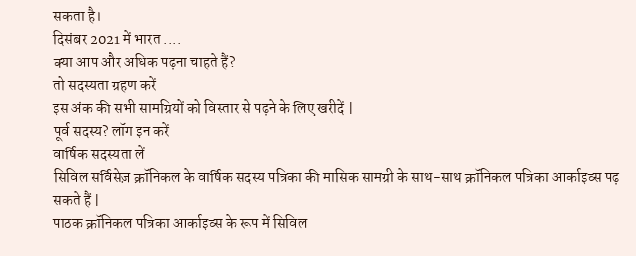सकता है।
दिसंबर 2021 में भारत ....
क्या आप और अधिक पढ़ना चाहते हैं?
तो सदस्यता ग्रहण करें
इस अंक की सभी सामग्रियों को विस्तार से पढ़ने के लिए खरीदें |
पूर्व सदस्य? लॉग इन करें
वार्षिक सदस्यता लें
सिविल सर्विसेज़ क्रॉनिकल के वार्षिक सदस्य पत्रिका की मासिक सामग्री के साथ-साथ क्रॉनिकल पत्रिका आर्काइव्स पढ़ सकते हैं |
पाठक क्रॉनिकल पत्रिका आर्काइव्स के रूप में सिविल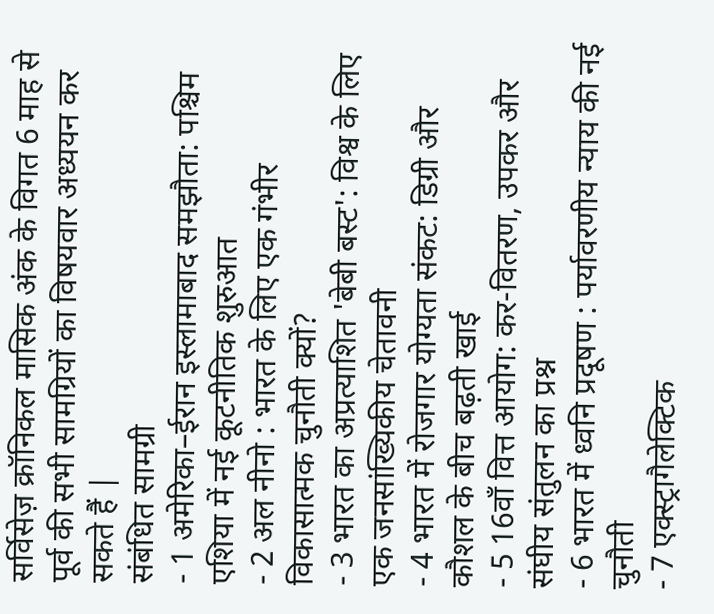सर्विसेज़ क्रॉनिकल मासिक अंक के विगत 6 माह से पूर्व की सभी सामग्रियों का विषयवार अध्ययन कर सकते हैं |
संबंधित सामग्री
- 1 अमेरिका–ईरान इस्लामाबाद समझौता: पश्चिम एशिया में नई कूटनीतिक शुरुआत
- 2 अल नीनो : भारत के लिए एक गंभीर विकासात्मक चुनौती क्यों?
- 3 भारत का अप्रत्याशित 'बेबी बस्ट': विश्व के लिए एक जनसांख्यिकीय चेतावनी
- 4 भारत में रोजगार योग्यता संकट: डिग्री और कौशल के बीच बढ़ती खाई
- 5 16वाँ वित्त आयोग: कर-वितरण, उपकर और संघीय संतुलन का प्रश्न
- 6 भारत में ध्वनि प्रदूषण : पर्यावरणीय न्याय की नई चुनौती
- 7 एक्स्ट्रागैलेक्टिक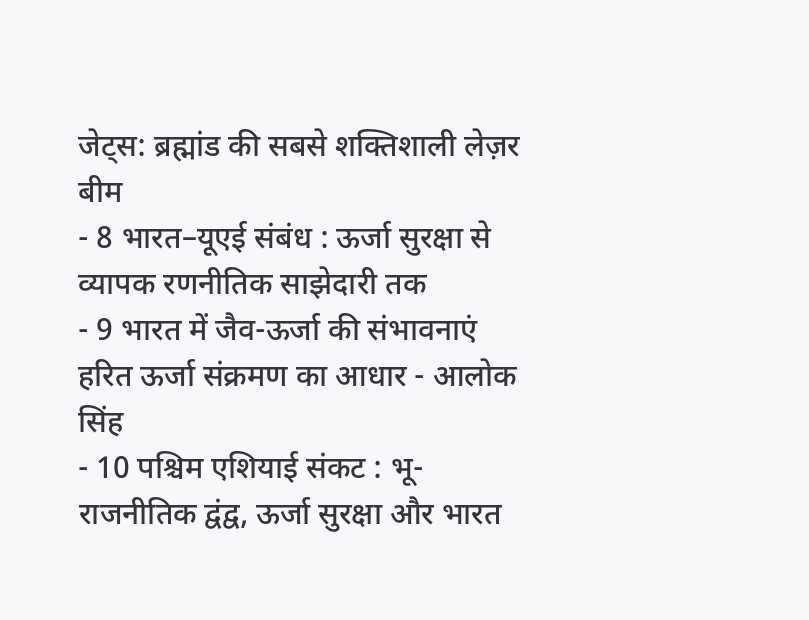जेट्स: ब्रह्मांड की सबसे शक्तिशाली लेज़र बीम
- 8 भारत–यूएई संबंध : ऊर्जा सुरक्षा से व्यापक रणनीतिक साझेदारी तक
- 9 भारत में जैव-ऊर्जा की संभावनाएं हरित ऊर्जा संक्रमण का आधार - आलोक सिंह
- 10 पश्चिम एशियाई संकट : भू-राजनीतिक द्वंद्व, ऊर्जा सुरक्षा और भारत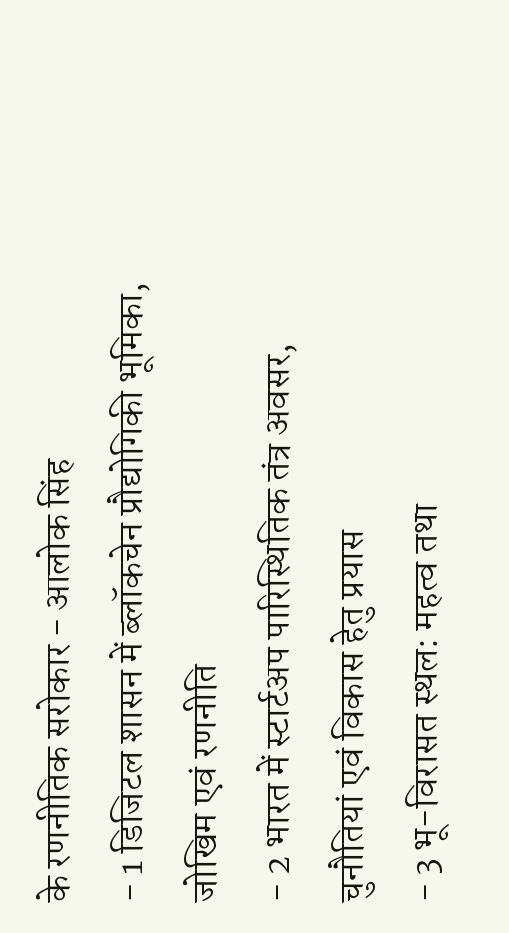के रणनीतिक सरोकार - आलोक सिंह
- 1 डिजिटल शासन में ब्लॉकचेन प्रौद्योगिकी भूमिका, जोखिम एवं रणनीति
- 2 भारत में स्टार्टअप पारिस्थितिक तंत्र अवसर, चुनौतियां एवं विकास हेतु प्रयास
- 3 भू-विरासत स्थल: महत्व तथा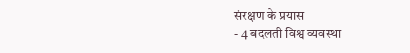संरक्षण के प्रयास
- 4 बदलती विश्व व्यवस्था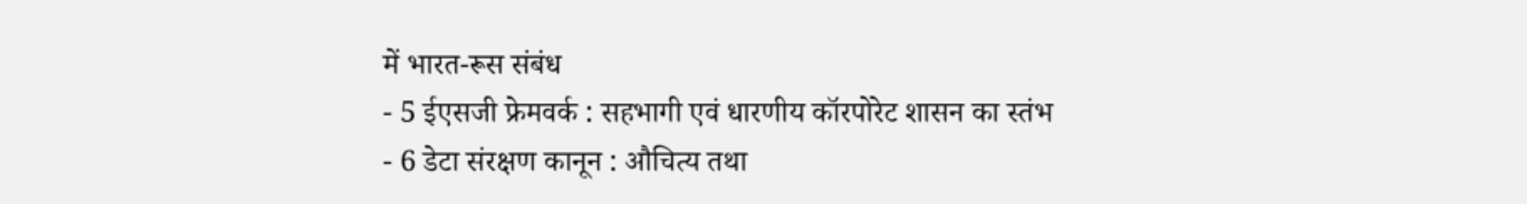में भारत-रूस संबंध
- 5 ईएसजी फ्रेमवर्क : सहभागी एवं धारणीय कॉरपोरेट शासन का स्तंभ
- 6 डेटा संरक्षण कानून : औचित्य तथा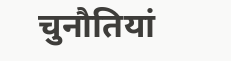चुनौतियां